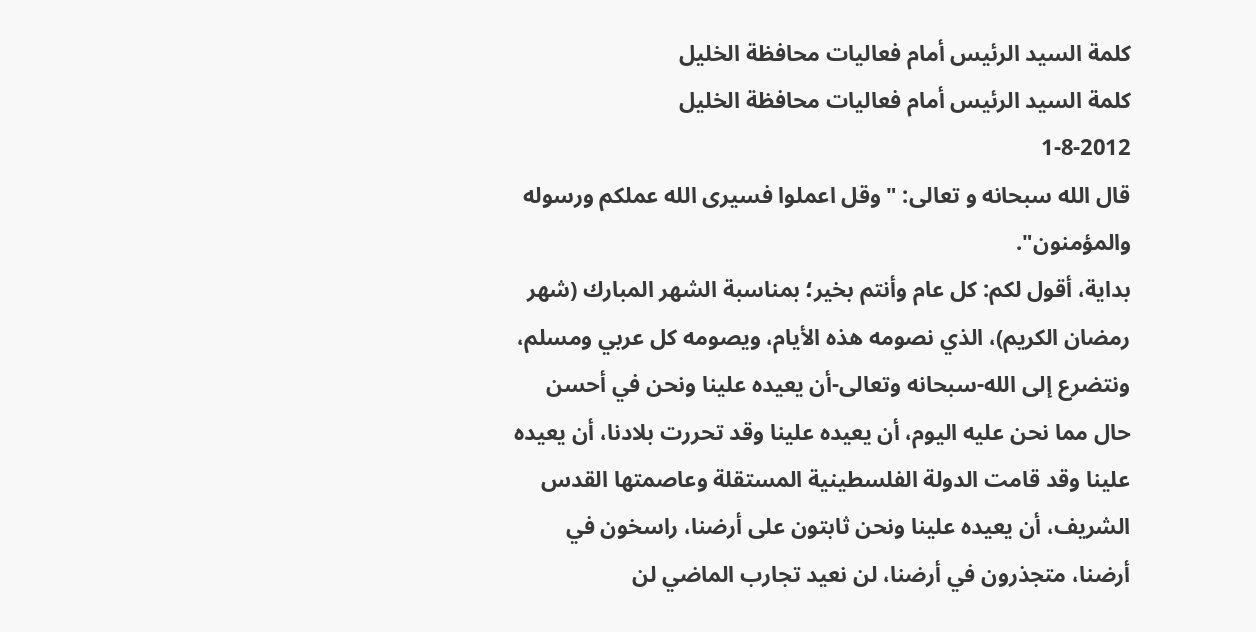كلمة السيد الرئيس أمام فعاليات محافظة الخليل
كلمة السيد الرئيس أمام فعاليات محافظة الخليل
1-8-2012
قال الله سبحانه و تعالى: "وقل اعملوا فسيرى الله عملكم ورسوله والمؤمنون".
بداية، أقول لكم: كل عام وأنتم بخير؛ بمناسبة الشهر المبارك (شهر رمضان الكريم)، الذي نصومه هذه الأيام، ويصومه كل عربي ومسلم، ونتضرع إلى الله-سبحانه وتعالى-أن يعيده علينا ونحن في أحسن حال مما نحن عليه اليوم، أن يعيده علينا وقد تحررت بلادنا، أن يعيده علينا وقد قامت الدولة الفلسطينية المستقلة وعاصمتها القدس الشريف، أن يعيده علينا ونحن ثابتون على أرضنا، راسخون في أرضنا، متجذرون في أرضنا، لن نعيد تجارب الماضي لن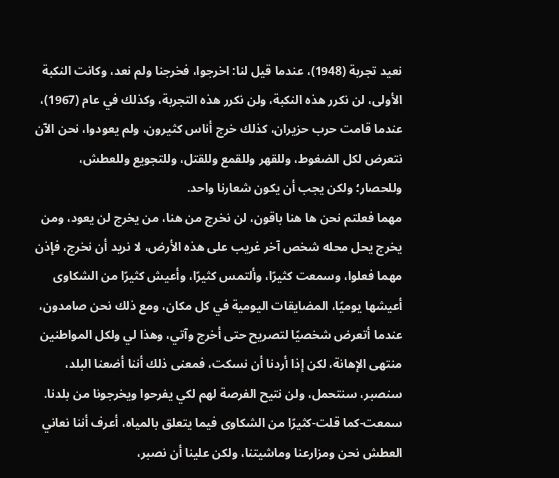نعيد تجربة (1948)، عندما قيل لنا: اخرجوا، فخرجنا ولم نعد، وكانت النكبة الأولى، لن نكرر هذه النكبة، ولن نكرر هذه التجربة، وكذلك في عام (1967)، عندما قامت حرب حزيران، كذلك خرج أناس كثيرون، ولم يعودوا، نحن الآن نتعرض لكل الضغوط، وللقهر وللقمع وللقتل، وللتجويع وللعطش، وللحصار؛ ولكن يجب أن يكون شعارنا واحد.
مهما فعلتم نحن ها هنا باقون، لن نخرج من هنا، من يخرج لن يعود، ومن يخرج يحل محله شخص آخر غريب على هذه الأرض، لا نريد أن نخرج، فإذن مهما فعلوا، وسمعت كثيرًا، وألتمس كثيرًا، وأعيش كثيرًا من الشكاوى أعيشها يوميًا، المضايقات اليومية في كل مكان، ومع ذلك نحن صامدون، عندما أتعرض شخصيًا لتصريح حتى أخرج وآتي، وهذا لي ولكل المواطنين منتهى الإهانة، لكن إذا أردنا أن نسكت، فمعنى ذلك أننا أضعنا البلد، سنصبر، سنتحمل، ولن نتيح الفرصة لهم لكي يفرحوا ويخرجونا من بلدنا.
سمعت-كما قلت-كثيرًا من الشكاوى فيما يتعلق بالمياه، أعرف أننا نعاني العطش نحن ومزارعنا وماشيتنا، ولكن علينا أن نصبر،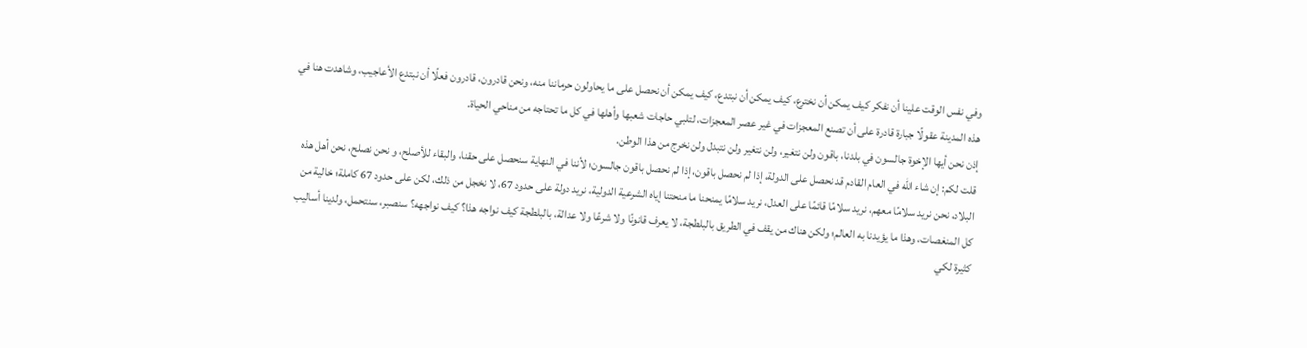وفي نفس الوقت علينا أن نفكر كيف يمكن أن نخترع، كيف يمكن أن نبتدع، كيف يمكن أن نحصل على ما يحاولون حرماننا منه، ونحن قادرون، قادرون فعلًا أن نبتدع الأعاجيب، وشاهدت هنا في هذه المدينة عقولًا جبارة قادرة على أن تصنع المعجزات في غير عصر المعجزات، لتلبي حاجات شعبها وأهلها في كل ما تحتاجه من مناحي الحياة.
إذن نحن أيها الإخوة جالسون في بلدنا، باقون ولن نتغير، ولن نتغير ولن نتبدل ولن نخرج من هذا الوطن.
قلت لكم: إن شاء الله في العام القادم قد نحصل على الدولة، إذا لم نحصل باقون، إذا لم نحصل باقون جالسون؛ لأننا في النهاية سنحصل على حقنا، والبقاء للأصلح، و نحن نصلح، نحن أهل هذه البلاد، نحن نريد سلامًا معهم، نريد سلامًا قائمًا على العدل، نريد سلامًا يمنحنا ما منحتنا إياه الشرعية الدولية، نريد دولة على حدود 67، لا نخجل من ذلك، لكن على حدود 67 كاملة؛ خالية من كل المنغصات، وهذا ما يؤيدنا به العالم؛ ولكن هناك من يقف في الطريق بالبلطجة، لا يعرف قانونًا ولا شرعًا ولا عدالة، بالبلطجة كيف نواجه هذا؟ كيف نواجهه؟ سنصبر، سنتحمل، ولدينا أساليب كثيرة لكي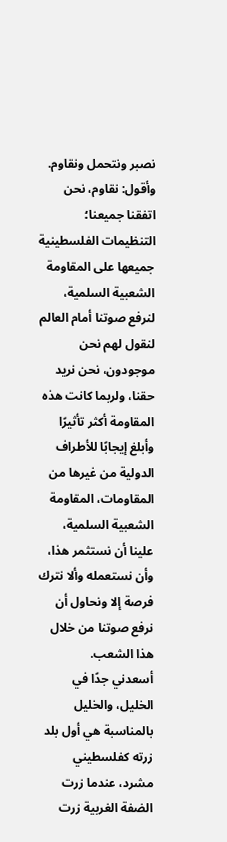نصبر ونتحمل ونقاوم.
وأقول: نقاوم، نحن اتفقنا جميعنا؛ التنظيمات الفلسطينية جميعها على المقاومة الشعبية السلمية، لنرفع صوتنا أمام العالم لنقول لهم نحن موجودون، نحن نريد حقنا، ولربما كانت هذه المقاومة أكثر تأثيرًا وأبلغ إيجابًا للأطراف الدولية من غيرها من المقاومات، المقاومة الشعبية السلمية، علينا أن نستثمر هذا، وأن نستعمله وألا نترك فرصة إلا ونحاول أن نرفع صوتنا من خلال هذا الشعب.
أسعدني جدًا في الخليل، والخليل بالمناسبة هي أول بلد زرته كفلسطيني مشرد، عندما زرت الضفة الغربية زرت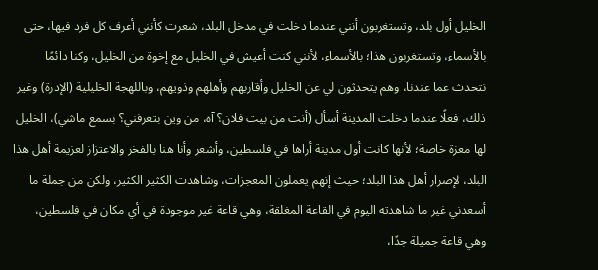الخليل أول بلد، وتستغربون أنني عندما دخلت في مدخل البلد، شعرت كأنني أعرف كل فرد فيها، حتى بالأسماء، وتستغربون هذا؛ بالأسماء، لأنني كنت أعيش في الخليل مع إخوة من الخليل، وكنا دائمًا نتحدث عما عندنا، وهم يتحدثون لي عن الخليل وأقاربهم وأهلهم وذويهم، وباللهجة الخليلية (الإدرة) وغير ذلك، فعلًا عندما دخلت المدينة أسأل (أنت من بيت فلان؟ آه، من وين بتعرفني؟ بسمع ماشي)، الخليل لها معزة خاصة؛ لأنها كانت أول مدينة أراها في فلسطين، وأشعر وأنا هنا بالفخر والاعتزاز لعزيمة أهل هذا البلد، لإصرار أهل هذا البلد؛ حيث إنهم يعملون المعجزات، وشاهدت الكثير الكثير، ولكن من جملة ما أسعدني غير ما شاهدته اليوم في القاعة المغلقة، وهي قاعة غير موجودة في أي مكان في فلسطين، وهي قاعة جميلة جدًا،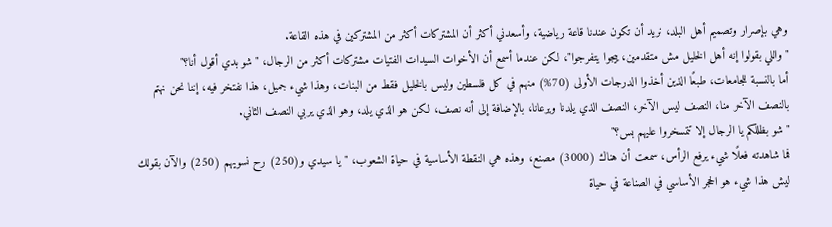وهي بإصرار وتصميم أهل البلد، نريد أن تكون عندنا قاعة رياضية، وأسعدني أكثر أن المشتركات أكثر من المشتركين في هذه القاعة.
"واللي بقولوا إنه أهل الخليل مش متقدمين، ييجوا يتفرجوا"، لكن عندما أسمع أن الأخوات السيدات الفتيات مشتركات أكثر من الرجال، "شو بدي أقول أنا؟"
أما بالنسبة للجامعات، طبعًا الذين أخذوا الدرجات الأولى (70%) منهم في كل فلسطين وليس بالخليل فقط من البنات، وهذا شيء جميل، هذا نفتخر فيه، إننا نحن نهتم بالنصف الآخر منا، النصف ليس الآخر، النصف الذي يلدنا ويرعانا، بالإضافة إلى أنه نصف، لكن هو الذي يلد، وهو الذي يربي النصف الثاني.
"شو بظللكم يا الرجال إلا تتمسخروا عليهم بس؟"
فما شاهدته فعلًا شيء يرفع الرأس، سمعت أن هناك (3000) مصنع، وهذه هي النقطة الأساسية في حياة الشعوب، "يا سيدي و(250) رح نسويهم (250) والآن بقولك ليش هذا شيء هو الحجر الأساسي في الصناعة في حياة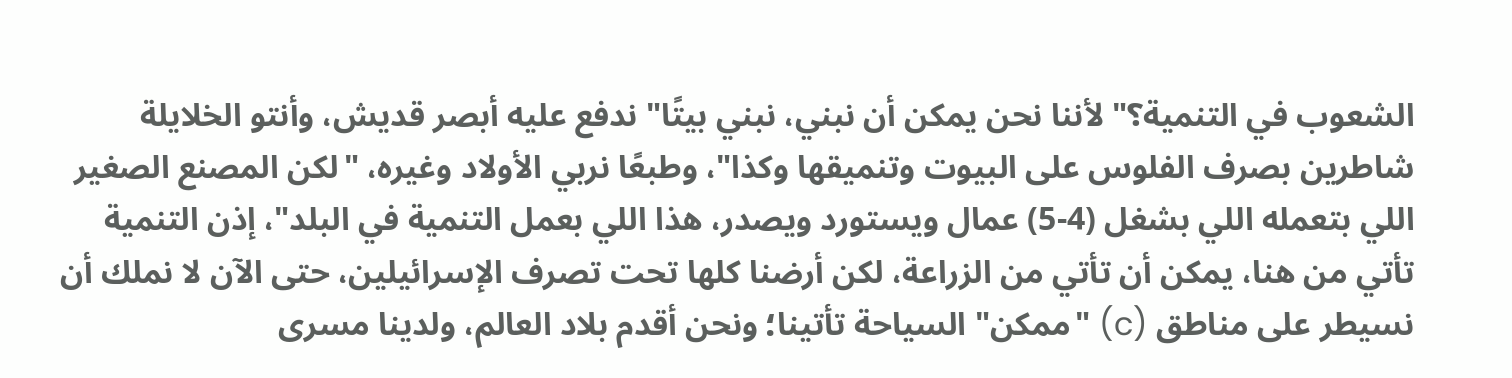الشعوب في التنمية؟" لأننا نحن يمكن أن نبني، نبني بيتًا" ندفع عليه أبصر قديش، وأنتو الخلايلة شاطرين بصرف الفلوس على البيوت وتنميقها وكذا"، وطبعًا نربي الأولاد وغيره، "لكن المصنع الصغير اللي بتعمله اللي بشغل (4-5) عمال ويستورد ويصدر، هذا اللي بعمل التنمية في البلد"، إذن التنمية تأتي من هنا، يمكن أن تأتي من الزراعة، لكن أرضنا كلها تحت تصرف الإسرائيلين، حتى الآن لا نملك أن نسيطر على مناطق (c) "ممكن" السياحة تأتينا؛ ونحن أقدم بلاد العالم، ولدينا مسرى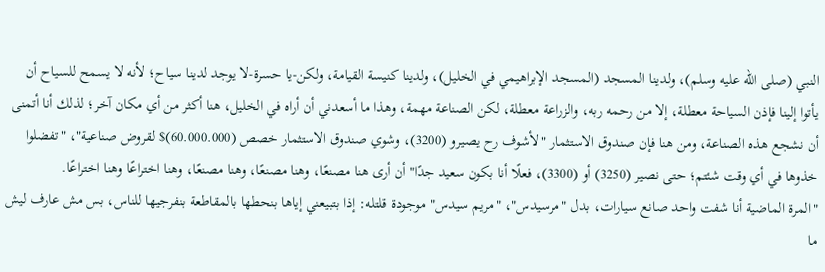النبي (صلى الله عليه وسلم)، ولدينا المسجد (المسجد الإبراهيمي في الخليل)، ولدينا كنيسة القيامة، ولكن-يا حسرة-لا يوجد لدينا سياح؛ لأنه لا يسمح للسياح أن يأتوا إلينا فإذن السياحة معطلة، إلا من رحمه ربه، والزراعة معطلة، لكن الصناعة مهمة، وهذا ما أسعدني أن أراه في الخليل، هنا أكثر من أي مكان آخر؛ لذلك أنا أتمنى أن نشجع هذه الصناعة، ومن هنا فإن صندوق الاستثمار "لأشوف رح يصيرو (3200)، وشوي صندوق الاستثمار خصص (60.000.000)$ لقروض صناعية"، "تفضلوا خذوها في أي وقت شئتم؛ حتى نصير (3250) أو (3300)، فعلًا أنا بكون سعيد جدًا" أن أرى هنا مصنعًا، وهنا مصنعًا، وهنا مصنعًا، وهنا اختراعًا وهنا اختراعًا.
"المرة الماضية أنا شفت واحد صانع سيارات، بدل "مرسيدس"، "مريم سيدس" موجودة قلتله: إذا بتبيعني إياها بنحطها بالمقاطعة بنفرجيها للناس، بس مش عارف ليش ما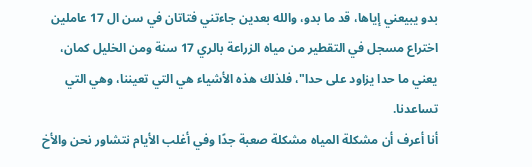بدو يبيعني إياها، قد ما بدو، والله بعدين جاءتني فتاتان في سن ال 17 عاملين اختراع مسجل في التقطير من مياه الزراعة بالري 17 سنة ومن الخليل كمان، يعني ما حدا يزاود على حدا"، فلذلك هذه الأشياء هي التي تعيننا، وهي التي تساعدنا.
أنا أعرف أن مشكلة المياه مشكلة صعبة جدًا وفي أغلب الأيام نتشاور نحن والأخ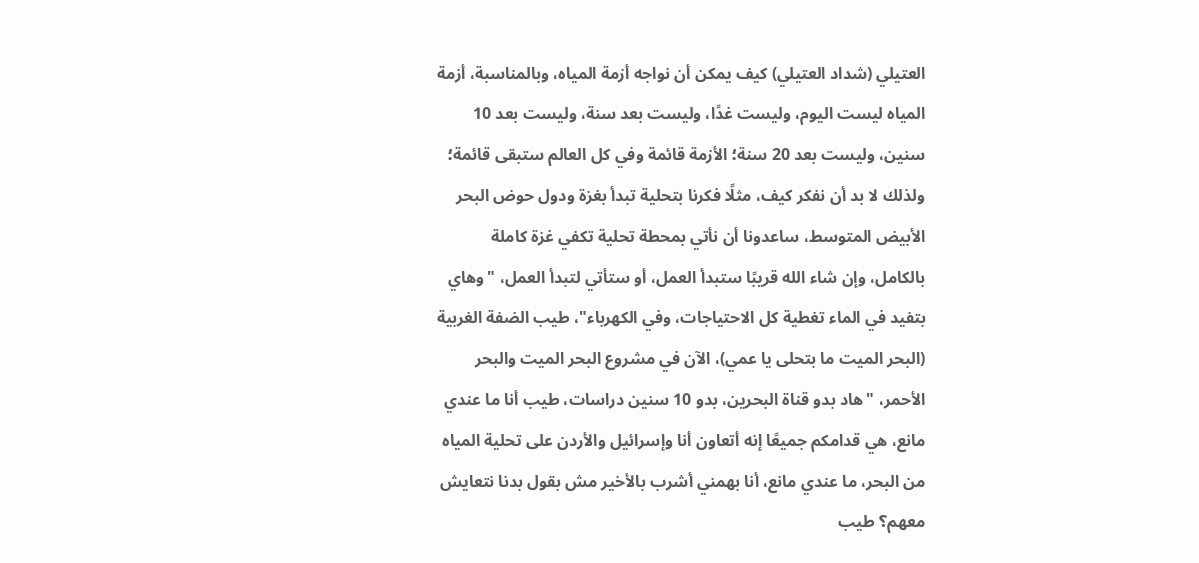العتيلي (شداد العتيلي) كيف يمكن أن نواجه أزمة المياه، وبالمناسبة، أزمة المياه ليست اليوم، وليست غدًا، وليست بعد سنة، وليست بعد 10 سنين، وليست بعد 20 سنة؛ الأزمة قائمة وفي كل العالم ستبقى قائمة؛ ولذلك لا بد أن نفكر كيف، مثلًا فكرنا بتحلية تبدأ بغزة ودول حوض البحر الأبيض المتوسط، ساعدونا أن نأتي بمحطة تحلية تكفي غزة كاملة بالكامل، وإن شاء الله قريبًا ستبدأ العمل، أو ستأتي لتبدأ العمل، "وهاي بتفيد في الماء تغطية كل الاحتياجات، وفي الكهرباء"، طيب الضفة الغربية (البحر الميت ما بتحلى يا عمي)، الآن في مشروع البحر الميت والبحر الأحمر، "هاد بدو قناة البحرين، بدو 10 سنين دراسات، طيب أنا ما عندي مانع، هي قدامكم جميعًا إنه أتعاون أنا وإسرائيل والأردن على تحلية المياه من البحر، ما عندي مانع، أنا بهمني أشرب بالأخير مش بقول بدنا نتعايش معهم؟ طيب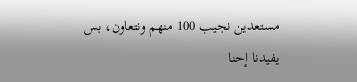مستعدين نجيب 100 منهم ونتعاون، بس يفيدنا إحنا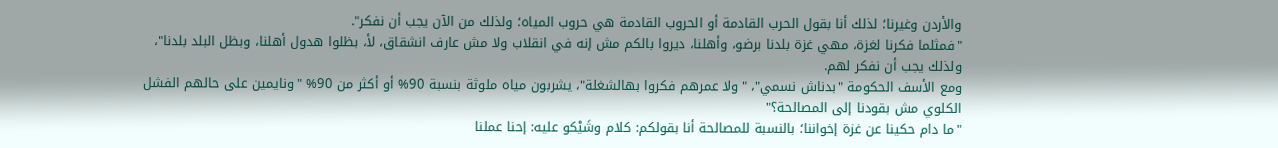والأردن وغيرنا؛ لذلك أنا بقول الحرب القادمة أو الحروب القادمة هي حروب المياه؛ ولذلك من الآن يجب أن نفكر".
"فمثلما فكرنا لغزة، مهي غزة بلدنا برضو، وأهلنا، ديروا بالكم مش إنه في انقلاب ولا مش عارف انشقاق، لأ، بظلوا هدول أهلنا، وبظل البلد بلدنا"، ولذلك يجب أن نفكر لهم.
ومع الأسف الحكومة "بدناش نسمي"، "ولا عمرهم فكروا بهالشغلة"، يشربون مياه ملوثة بنسبة 90% أو أكثر من 90% "ونايمين على حالهم الفشل الكلوي مش بقودنا إلى المصالحة؟"
"ما دام حكينا عن غزة إخواننا؛ بالنسبة للمصالحة أنا بقولكم: كلام وشَيْكو عليه: إحنا عملنا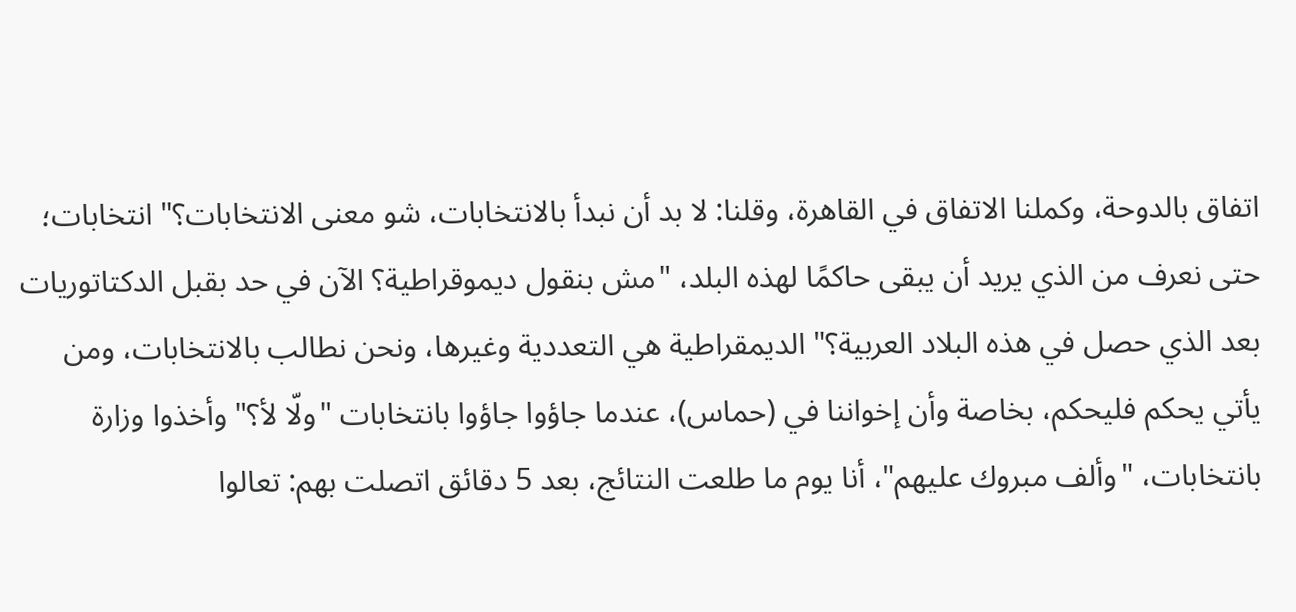اتفاق بالدوحة، وكملنا الاتفاق في القاهرة، وقلنا: لا بد أن نبدأ بالانتخابات، شو معنى الانتخابات؟" انتخابات؛ حتى نعرف من الذي يريد أن يبقى حاكمًا لهذه البلد، "مش بنقول ديموقراطية؟ الآن في حد بقبل الدكتاتوريات بعد الذي حصل في هذه البلاد العربية؟" الديمقراطية هي التعددية وغيرها، ونحن نطالب بالانتخابات، ومن يأتي يحكم فليحكم، بخاصة وأن إخواننا في (حماس)، عندما جاؤوا جاؤوا بانتخابات "ولّا لأ؟" وأخذوا وزارة بانتخابات، "وألف مبروك عليهم"، أنا يوم ما طلعت النتائج، بعد 5 دقائق اتصلت بهم: تعالوا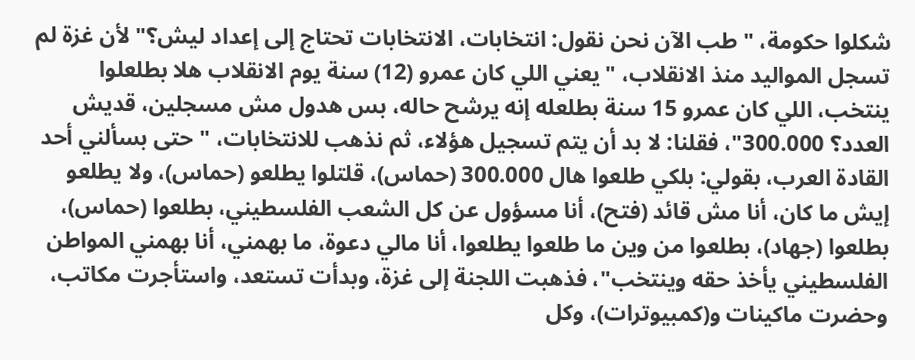شكلوا حكومة، "طب الآن نحن نقول: انتخابات، الانتخابات تحتاج إلى إعداد ليش؟" لأن غزة لم تسجل المواليد منذ الانقلاب، "يعني اللي كان عمرو (12) سنة يوم الانقلاب هلا بطلعلوا ينتخب، اللي كان عمرو 15 سنة بطلعله إنه يرشح حاله، بس هدول مش مسجلين، قديش العدد؟ 300.000"، فقلنا: لا بد أن يتم تسجيل هؤلاء، ثم نذهب للانتخابات، "حتى بسألني أحد القادة العرب، بقولي: بلكي طلعوا هال 300.000 (حماس)، قلتلوا يطلعو (حماس)، ولا يطلعو إيش ما كان، أنا مش قائد (فتح)، أنا مسؤول عن كل الشعب الفلسطيني، بطلعوا (حماس)، بطلعوا (جهاد)، بطلعوا من وين ما طلعوا يطلعوا، أنا مالي دعوة، ما بهمني، أنا بهمني المواطن الفلسطيني يأخذ حقه وينتخب"، فذهبت اللجنة إلى غزة، وبدأت تستعد، واستأجرت مكاتب، وحضرت ماكينات و(كمبيوترات)، وكل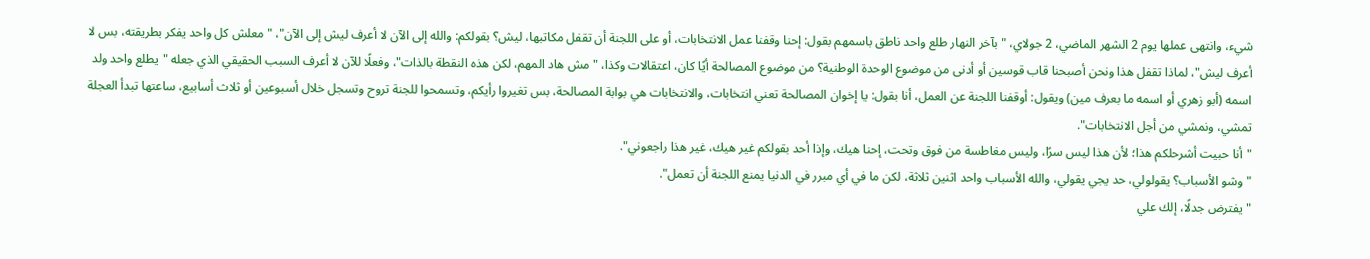شيء، وانتهى عملها يوم 2 الشهر الماضي، 2 جولاي، "بآخر النهار طلع واحد ناطق باسمهم بقول: إحنا وقفنا عمل الانتخابات، أو على اللجنة أن تقفل مكاتبها، ليش؟ بقولكم: والله إلى الآن لا أعرف ليش إلى الآن"، "معلش كل واحد يفكر بطريقته، بس لا أعرف ليش"، لماذا تقفل هذا ونحن أصبحنا قاب قوسين أو أدنى من موضوع الوحدة الوطنية؟ من موضوع المصالحة أيًا كان، اعتقالات وكذا، "مش هاد المهم، لكن هذه النقطة بالذات"، وفعلًا للآن لا أعرف السبب الحقيقي الذي جعله "يطلع واحد ولد اسمه (أبو زهري أو اسمه ما بعرف مين) ويقول: أوقفنا اللجنة عن العمل، أنا بقول: يا إخوان المصالحة تعني انتخابات، والانتخابات هي بوابة المصالحة، بس تغيروا رأيكم، وتسمحوا للجنة تروح وتسجل خلال أسبوعين أو ثلاث أسابيع، ساعتها تبدأ العجلة تمشي، ونمشي من أجل الانتخابات".
"أنا حبيت أشرحلكم هذا؛ لأن هذا ليس سرًا، وليس مغاطسة من فوق وتحت، إحنا هيك، وإذا أحد بقولكم غير هيك، غير هذا راجعوني".
"وشو الأسباب؟ يقولولي، حد يجي يقولي، والله الأسباب واحد اثنين ثلاثة، لكن ما في أي مبرر في الدنيا يمنع اللجنة أن تعمل".
"يفترض جدلًا، إلك علي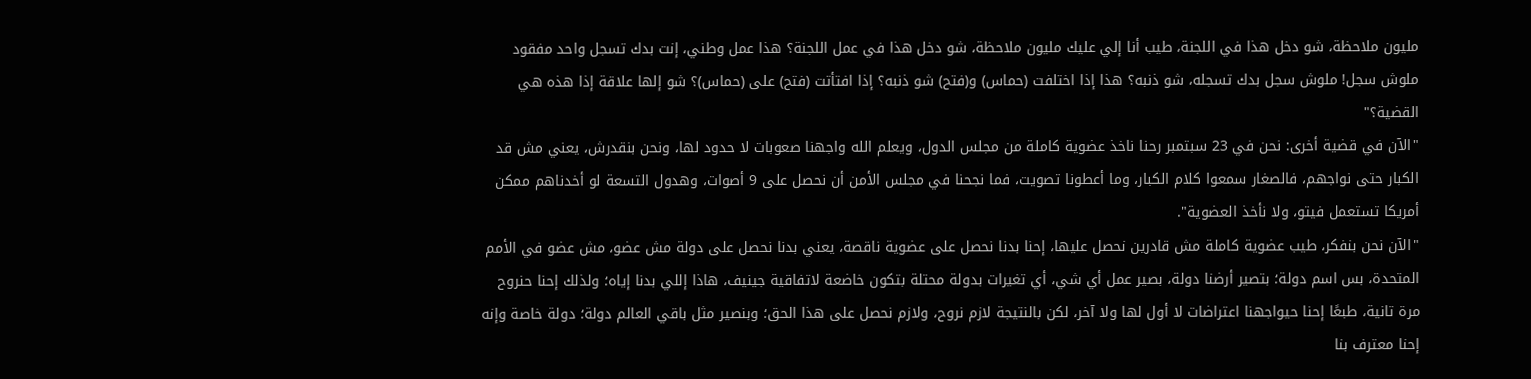مليون ملاحظة، شو دخل هذا في اللجنة، طيب أنا إلي عليك مليون ملاحظة، شو دخل هذا في عمل اللجنة؟ هذا عمل وطني، إنت بدك تسجل واحد مفقود ملوش سجل! ملوش سجل بدك تسجله، شو ذنبه؟ هذا إذا اختلفت (حماس) و(فتح) شو ذنبه؟ إذا افتأتت (فتح) على (حماس)؟ شو إلها علاقة إذا هذه هي القضية؟"
"الآن في قضية أخرى: نحن في 23 سبتمبر رحنا ناخذ عضوية كاملة من مجلس الدول، ويعلم الله واجهنا صعوبات لا حدود لها، ونحن بنقدرش، يعني مش قد الكبار حتى نواجهم، فالصغار سمعوا كلام الكبار، وما أعطونا تصويت، فما نجحنا في مجلس الأمن أن نحصل على 9 أصوات، وهدول التسعة لو أخدناهم ممكن أمريكا تستعمل فيتو، ولا نأخذ العضوية".
"الآن نحن بنفكر، طيب عضوية كاملة مش قادرين نحصل عليها، إحنا بدنا نحصل على عضوية ناقصة، يعني بدنا نحصل على دولة مش عضو، مش عضو في الأمم المتحدة، بس اسم دولة؛ بتصير أرضنا دولة، بصير عمل أي شي، أي تغيرات بدولة محتلة بتكون خاضعة لاتفاقية جينيف، هاذا إللي بدنا إياه؛ ولذلك إحنا حنروح مرة تانية، طبعًا إحنا حيواجهنا اعتراضات لا أول لها ولا آخر، لكن بالنتيجة لازم نروح، ولازم نحصل على هذا الحق؛ وبنصير مثل باقي العالم دولة؛ دولة خاصة وإنه إحنا معترف بنا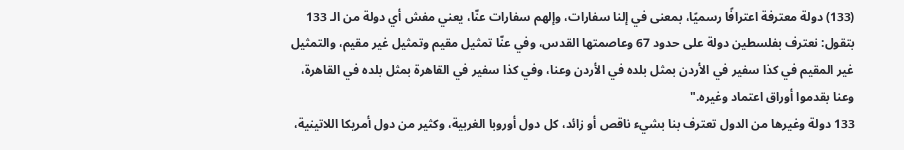(133) دولة معترفة اعترافًا رسميًا، بمعنى في إلنا سفارات، وإلهم سفارات عنّا، يعني مفش أي دولة من الـ 133 بتقول: نعترف بفلسطين دولة على حدود 67 وعاصمتها القدس، وفي عنّا تمثيل مقيم وتمثيل غير مقيم، والتمثيل غير المقيم في كذا سفير في الأردن بمثل بلده في الأردن وعنا، وفي كذا سفير في القاهرة بمثل بلده في القاهرة، وعنا بقدموا أوراق اعتماد وغيره."
133 دولة وغيرها من الدول تعترف بنا بشيء ناقص أو زائد، كل دول أوروبا الغربية، وكثير من دول أمريكا اللاتينية،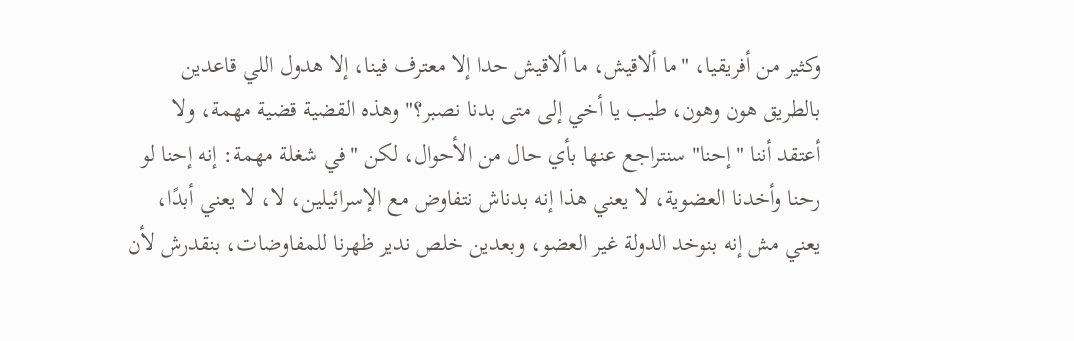وكثير من أفريقيا، "ما ألاقيش، ما ألاقيش حدا إلا معترف فينا، إلا هدول اللي قاعدين بالطريق هون وهون، طيب يا أخي إلى متى بدنا نصبر؟" وهذه القضية قضية مهمة، ولا أعتقد أننا "إحنا" سنتراجع عنها بأي حال من الأحوال، لكن "في شغلة مهمة: إنه إحنا لو رحنا وأخدنا العضوية، لا يعني هذا إنه بدناش نتفاوض مع الإسرائيلين، لا، لا يعني أبدًا، يعني مش إنه بنوخد الدولة غير العضو، وبعدين خلص ندير ظهرنا للمفاوضات، بنقدرش لأن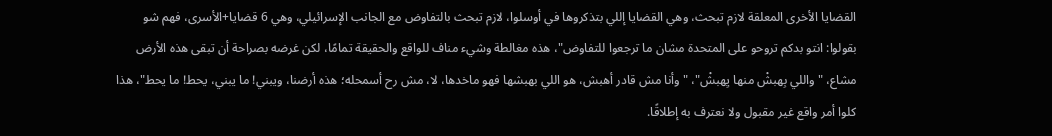القضايا الأخرى المعلقة لازم تبحث، وهي القضايا إللي بتذكروها في أوسلوا، لازم تبحث بالتفاوض مع الجانب الإسرائيلي، وهي 6 قضايا+الأسرى، فهم شو بقولوا: انتو بدكم تروحو على المتحدة مشان ما ترجعوا للتفاوض"، هذه مغالطة وشيء مناف للواقع والحقيقة تمامًا، لكن غرضه بصراحة أن تبقى هذه الأرض مشاع، "واللي بِهبشْ منها يِهبشْ"، "وأنا مش قادر أهبش، هو اللي بهبشها فهو ماخدها، لا، مش رح أسمحله؛ هذه أرضنا، ويبني! ما يبني، يحط! ما يحط"، هذا كلوا أمر واقع غير مقبول ولا نعترف به إطلاقًا.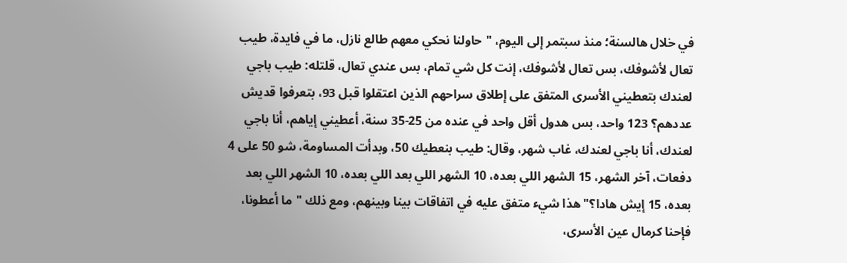في خلال هالسنة؛ منذ سبتمر إلى اليوم، "حاولنا نحكي معهم طالع نازل، ما في فايدة، طيب تعال لأشوفك، بس تعال لأشوفك، إنت كل شي تمام، بس عندي تعال، قلتله: طيب باجي لعندك بتعطيني الأسرى المتفق على إطلاق سراحهم الذين اعتقلوا قبل 93، بتعرفوا قديش عددهم؟ 123 واحد، بس هدول أقل واحد في عنده من 25-35 سنة، أعطيني إياهم، أنا باجي لعندك، أنا باجي لعندك، غاب شهر، وقال: طيب بنعطيك 50، وبدأت المساومة، شو 50 على 4 دفعات، آخر الشهر، 15 الشهر اللي بعده، 10 الشهر اللي بعد اللي بعده، 10 الشهر اللي بعد بعده، 15 إيش هادا؟" هذا شيء متفق عليه في اتفاقات بينا وبينهم، ومع ذلك "ما أعطونا، فإحنا كرمال عين الأسرى،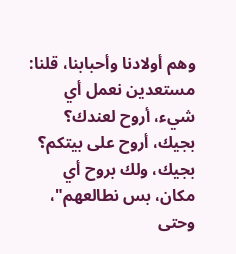وهم أولادنا وأحبابنا، قلنا: مستعدين نعمل أي شيء، أروح لعندك؟ بجيك، أروح على بيتكم؟ بجيك، ولك بروح أي مكان، بس نطالعهم"، وحتى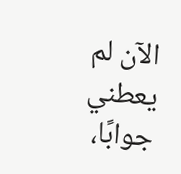الآن لم يعطني جوابًا،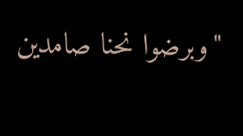"وبرضوا نحنا صامدين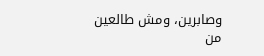وصابرين، ومش طالعين من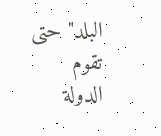البلد" حتى تقوم الدولة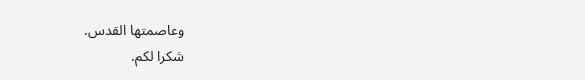وعاصمتها القدس.
شكرا لكم.